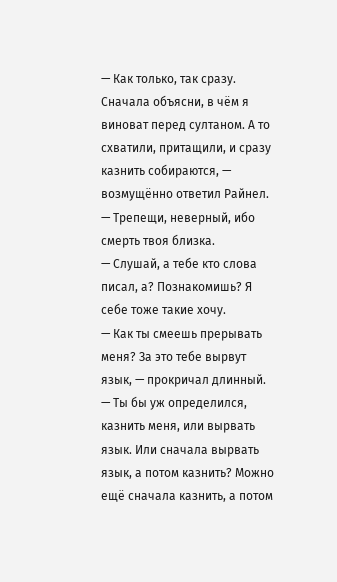— Как только, так сразу. Сначала объясни, в чём я виноват перед султаном. А то схватили, притащили, и сразу казнить собираются, — возмущённо ответил Райнел.
— Трепещи, неверный, ибо смерть твоя близка.
— Слушай, а тебе кто слова писал, а? Познакомишь? Я себе тоже такие хочу.
— Как ты смеешь прерывать меня? За это тебе вырвут язык, — прокричал длинный.
— Ты бы уж определился, казнить меня, или вырвать язык. Или сначала вырвать язык, а потом казнить? Можно ещё сначала казнить, а потом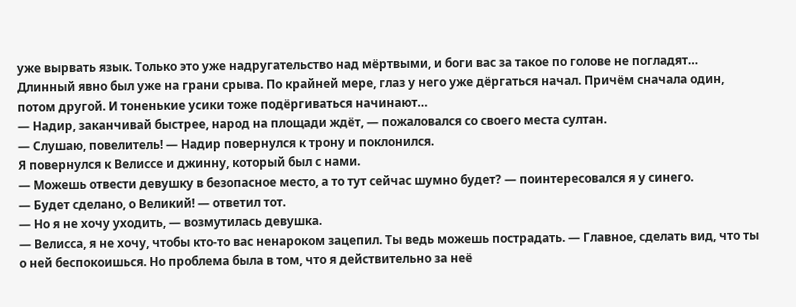уже вырвать язык. Только это уже надругательство над мёртвыми, и боги вас за такое по голове не погладят…
Длинный явно был уже на грани срыва. По крайней мере, глаз у него уже дёргаться начал. Причём сначала один, потом другой. И тоненькие усики тоже подёргиваться начинают…
— Надир, заканчивай быстрее, народ на площади ждёт, — пожаловался со своего места султан.
— Слушаю, повелитель! — Надир повернулся к трону и поклонился.
Я повернулся к Велиссе и джинну, который был с нами.
— Можешь отвести девушку в безопасное место, а то тут сейчас шумно будет? — поинтересовался я у синего.
— Будет сделано, о Великий! — ответил тот.
— Но я не хочу уходить, — возмутилась девушка.
— Велисса, я не хочу, чтобы кто-то вас ненароком зацепил. Ты ведь можешь пострадать. — Главное, сделать вид, что ты о ней беспокоишься. Но проблема была в том, что я действительно за неё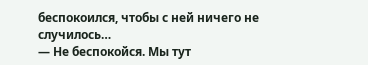беспокоился, чтобы с ней ничего не случилось…
— Не беспокойся. Мы тут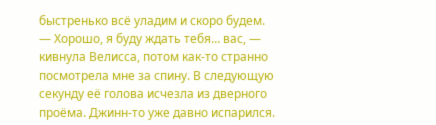быстренько всё уладим и скоро будем.
— Хорошо, я буду ждать тебя… вас, — кивнула Велисса, потом как-то странно посмотрела мне за спину. В следующую секунду её голова исчезла из дверного проёма. Джинн-то уже давно испарился.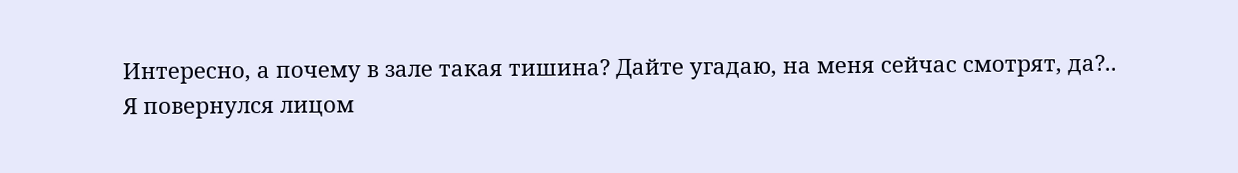Интересно, а почему в зале такая тишина? Дайте угадаю, на меня сейчас смотрят, да?..
Я повернулся лицом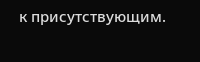к присутствующим.